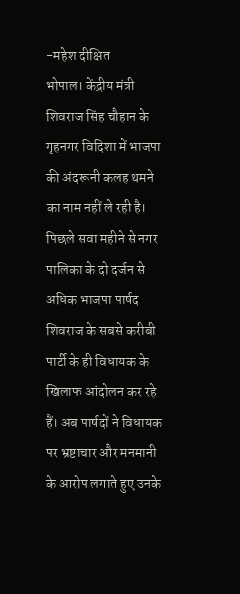-महेश दीक्षित
भोपाल। केंद्रीय मंत्री शिवराज सिंह चौहान के गृहनगर विदिशा में भाजपा की अंदरूनी कलह थमने का नाम नहीं ले रही है। पिछले सवा महीने से नगर पालिका के दो दर्जन से अधिक भाजपा पार्षद शिवराज के सबसे करीबी पार्टी के ही विधायक के खिलाफ आंदोलन कर रहे हैं। अब पार्षदों ने विधायक पर भ्रष्टाचार और मनमानी के आरोप लगाते हुए उनके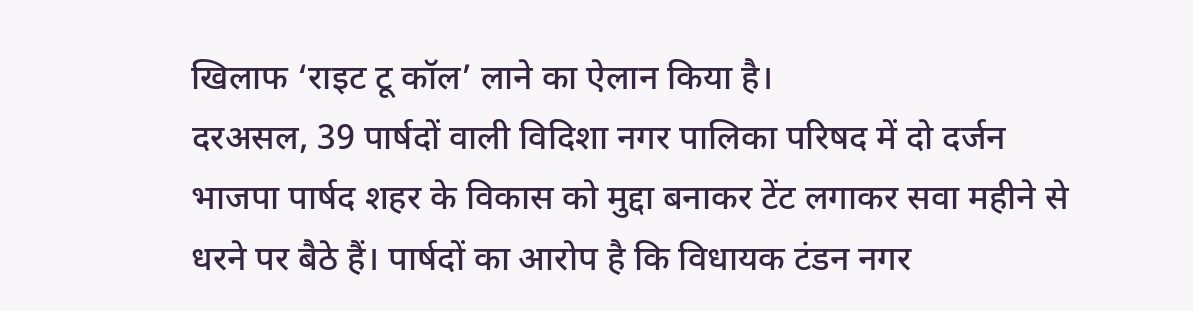खिलाफ ‘राइट टू कॉल’ लाने का ऐलान किया है।
दरअसल, 39 पार्षदों वाली विदिशा नगर पालिका परिषद में दो दर्जन भाजपा पार्षद शहर के विकास को मुद्दा बनाकर टेंट लगाकर सवा महीने से धरने पर बैठे हैं। पार्षदों का आरोप है कि विधायक टंडन नगर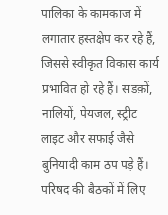पालिका के कामकाज में लगातार हस्तक्षेप कर रहे हैं, जिससे स्वीकृत विकास कार्य प्रभावित हो रहे हैं। सडक़ों, नालियों, पेयजल, स्ट्रीट लाइट और सफाई जैसे बुनियादी काम ठप पड़े हैं। परिषद की बैठकों में लिए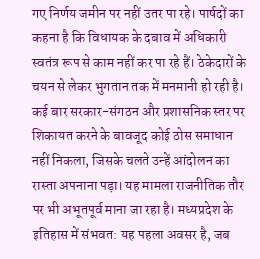गए निर्णय जमीन पर नहीं उतर पा रहे। पार्षदों का कहना है कि विधायक के दबाव में अधिकारी स्वतंत्र रूप से काम नहीं कर पा रहे हैं। ठेकेदारों के चयन से लेकर भुगतान तक में मनमानी हो रही है। कई बार सरकार-संगठन और प्रशासनिक स्तर पर शिकायत करने के बावजूद कोई ठोस समाधान नहीं निकला, जिसके चलते उन्हें आंदोलन का रास्ता अपनाना पड़ा। यह मामला राजनीतिक तौर पर भी अभूतपूर्व माना जा रहा है। मध्यप्रदेश के इतिहास में संभवत: यह पहला अवसर है, जब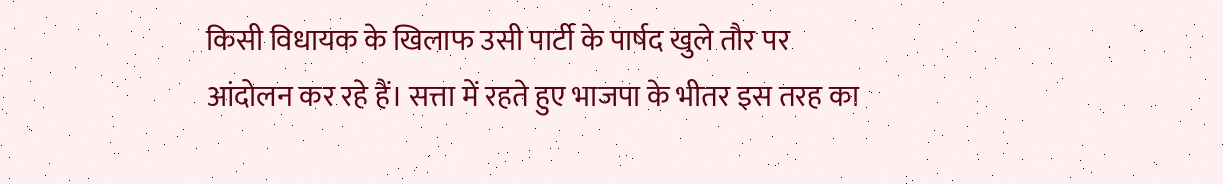किसी विधायक के खिलाफ उसी पार्टी के पार्षद खुले तौर पर आंदोलन कर रहे हैं। सत्ता में रहते हुए भाजपा के भीतर इस तरह का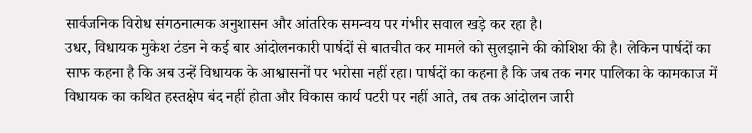सार्वजनिक विरोध संगठनात्मक अनुशासन और आंतरिक समन्वय पर गंभीर सवाल खड़े कर रहा है।
उधर, विधायक मुकेश टंडन ने कई बार आंदोलनकारी पार्षदों से बातचीत कर मामले को सुलझाने की कोशिश की है। लेकिन पार्षदों का साफ कहना है कि अब उन्हें विधायक के आश्वासनों पर भरोसा नहीं रहा। पार्षदों का कहना है कि जब तक नगर पालिका के कामकाज में विधायक का कथित हस्तक्षेप बंद नहीं होता और विकास कार्य पटरी पर नहीं आते, तब तक आंदोलन जारी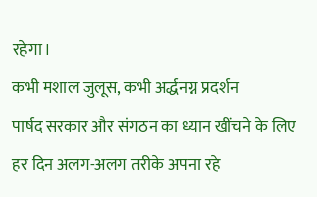रहेगा।
कभी मशाल जुलूस, कभी अर्द्धनग्न प्रदर्शन
पार्षद सरकार और संगठन का ध्यान खींचने के लिए हर दिन अलग-अलग तरीके अपना रहे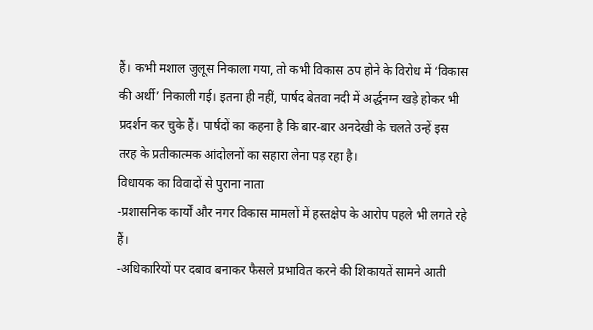हैं। कभी मशाल जुलूस निकाला गया, तो कभी विकास ठप होने के विरोध में ‘विकास की अर्थी’ निकाली गई। इतना ही नहीं, पार्षद बेतवा नदी में अर्द्धनग्न खड़े होकर भी प्रदर्शन कर चुके हैं। पार्षदों का कहना है कि बार-बार अनदेखी के चलते उन्हें इस तरह के प्रतीकात्मक आंदोलनों का सहारा लेना पड़ रहा है।
विधायक का विवादों से पुराना नाता
-प्रशासनिक कार्यों और नगर विकास मामलों में हस्तक्षेप के आरोप पहले भी लगते रहे हैं।
-अधिकारियों पर दबाव बनाकर फैसले प्रभावित करने की शिकायतें सामने आती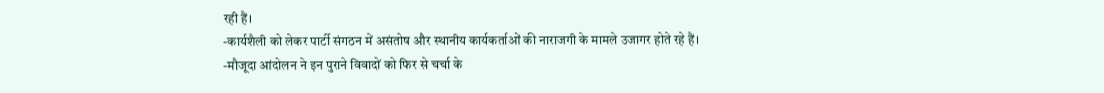रही हैं।
-कार्यशैली को लेकर पार्टी संगठन में असंतोष और स्थानीय कार्यकर्ताओं की नाराजगी के मामले उजागर होते रहे हैं।
-मौजूदा आंदोलन ने इन पुराने विवादों को फिर से चर्चा के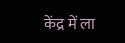केंद्र में ला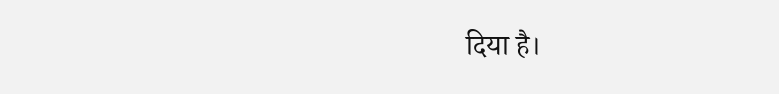दिया है।